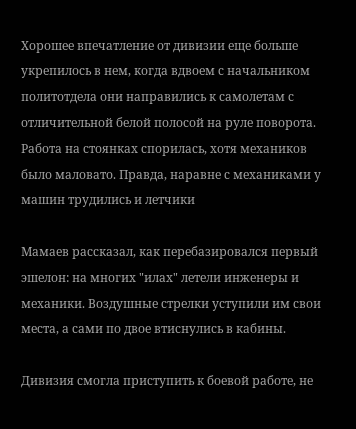Хорошее впечатление от дивизии еще больше укрепилось в нем, когда вдвоем с начальником политотдела они направились к самолетам с отличительной белой полосой на руле поворота. Работа на стоянках спорилась, хотя механиков было маловато. Правда, наравне с механиками у машин трудились и летчики

Мамаев рассказал, как перебазировался первый эшелон: на многих "илах" летели инженеры и механики. Воздушные стрелки уступили им свои места, а сами по двое втиснулись в кабины.

Дивизия смогла приступить к боевой работе, не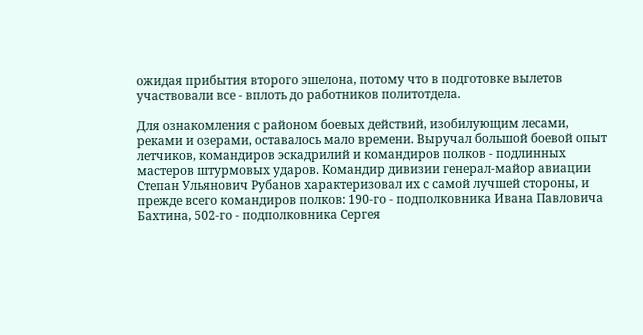ожидая прибытия второго эшелона, потому что в подготовке вылетов участвовали все - вплоть до работников политотдела.

Для ознакомления с районом боевых действий, изобилующим лесами, реками и озерами, оставалось мало времени. Выручал большой боевой опыт летчиков, командиров эскадрилий и командиров полков - подлинных мастеров штурмовых ударов. Командир дивизии генерал-майор авиации Степан Ульянович Рубанов характеризовал их с самой лучшей стороны, и прежде всего командиров полков: 190-го - подполковника Ивана Павловича Бахтина, 502-го - подполковника Сергея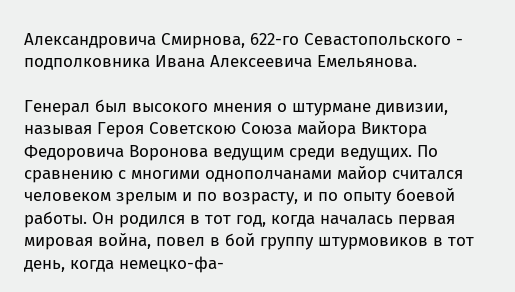Александровича Смирнова, 622-го Севастопольского - подполковника Ивана Алексеевича Емельянова.

Генерал был высокого мнения о штурмане дивизии, называя Героя Советскою Союза майора Виктора Федоровича Воронова ведущим среди ведущих. По сравнению с многими однополчанами майор считался человеком зрелым и по возрасту, и по опыту боевой работы. Он родился в тот год, когда началась первая мировая война, повел в бой группу штурмовиков в тот день, когда немецко-фа-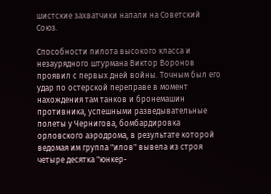шистские захватчики напали на Советский Союз.

Способности пилота высокого класса и незаурядного штурмана Виктор Воронов проявил с первых дней войны. Точным был его удар по остерской переправе в момент нахождения там танков и бронемашин противника, успешными разведывательные полеты у Чернигова, бомбардировка орловского аэродрома, в результате которой ведомая им группа "илов" вывела из строя четыре десятка "юнкер-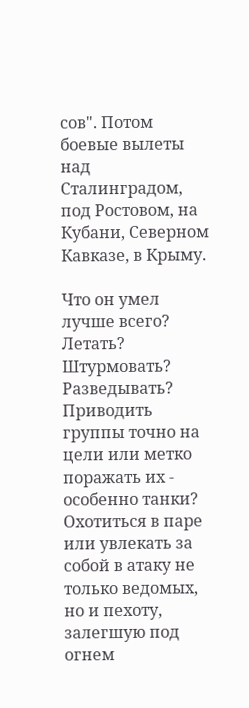сов". Потом боевые вылеты над Сталинградом, под Ростовом, на Кубани, Северном Кавказе, в Крыму.

Что он умел лучше всего? Летать? Штурмовать? Разведывать? Приводить группы точно на цели или метко поражать их - особенно танки? Охотиться в паре или увлекать за собой в атаку не только ведомых, но и пехоту, залегшую под огнем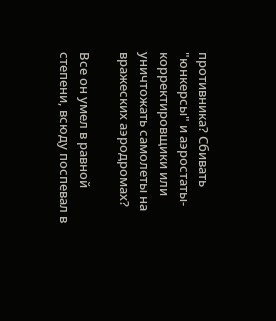противника? Сбивать "юнкерсы" и аэростаты-корректировщики или уничтожать самолеты на вражеских аэродромах?

Все он умел в равной степени, всюду поспевал в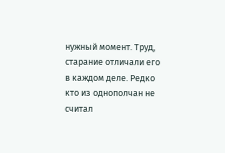нужный момент. Труд, старание отличали его в каждом деле. Редко кто из однополчан не считал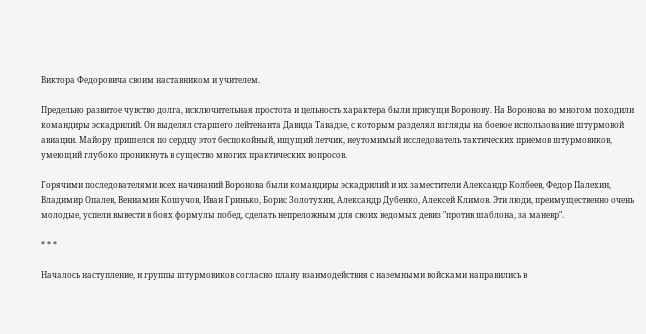Виктора Федоровича своим наставником и учителем.

Предельно развитое чувство долга, исключительная простота и цельность характера были присущи Воронову. На Воронова во многом походили командиры эскадрилий. Он выделял старшего лейтенанта Давида Тавадзе, с которым разделял взгляды на боевое использование штурмовой авиации. Майору пришелся по сердцу этот беспокойный, ищущий летчик, неутомимый исследователь тактических приемов штурмовиков, умеющий глубоко проникнуть в существо многих практических вопросов.

Горячими последователями всех начинаний Воронова были командиры эскадрилий и их заместители Александр Колбеев, Федор Палехин, Владимир Опалев, Вениамин Кошучов, Иван Гринько, Борис Золотухин, Александр Дубенко, Алексей Климов. Эти люди, преимущественно очень молодые, успели вывести в боях формулы побед, сделать непреложным для своих ведомых девиз "против шаблона, за маневр".

* * *

Началось наступление, и группы штурмовиков согласно плану взаимодействия с наземными войсками направились в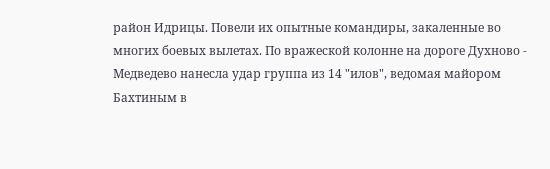район Идрицы. Повели их опытные командиры, закаленные во многих боевых вылетах. По вражеской колонне на дороге Духново - Медведево нанесла удар группа из 14 "илов", ведомая майором Бахтиным в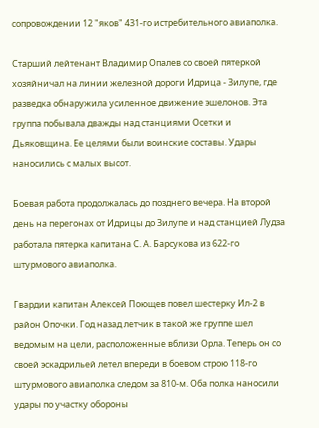сопровождении 12 "яков" 431-го истребительного авиаполка.

Старший лейтенант Владимир Опалев со своей пятеркой хозяйничал на линии железной дороги Идрица - Зилупе, где разведка обнаружила усиленное движение эшелонов. Эта группа побывала дважды над станциями Осетки и Дьяковщина. Ее целями были воинские составы. Удары наносились с малых высот.

Боевая работа продолжалась до позднего вечера. На второй день на перегонах от Идрицы до Зилупе и над станцией Лудза работала пятерка капитана С. А. Барсукова из 622-го штурмового авиаполка.

Гвардии капитан Алексей Поющев повел шестерку Ил-2 в район Опочки. Год назад летчик в такой же группе шел ведомым на цели, расположенные вблизи Орла. Теперь он со своей эскадрильей летел впереди в боевом строю 118-го штурмового авиаполка следом за 810-м. Оба полка наносили удары по участку обороны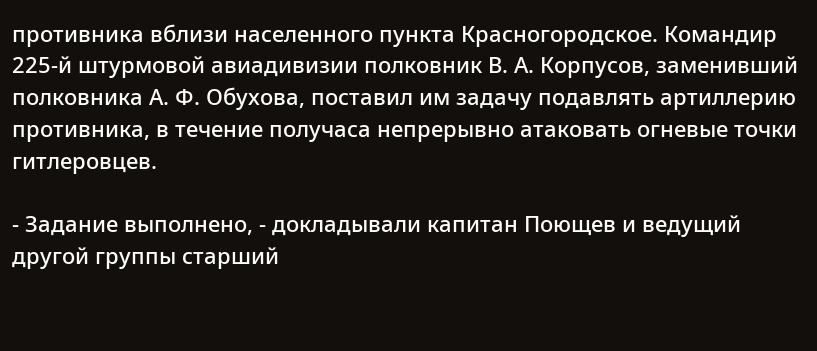противника вблизи населенного пункта Красногородское. Командир 225-й штурмовой авиадивизии полковник В. А. Корпусов, заменивший полковника А. Ф. Обухова, поставил им задачу подавлять артиллерию противника, в течение получаса непрерывно атаковать огневые точки гитлеровцев.

- Задание выполнено, - докладывали капитан Поющев и ведущий другой группы старший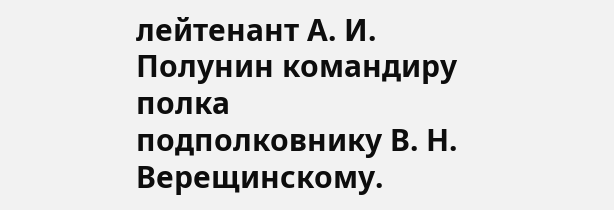лейтенант А. И. Полунин командиру полка подполковнику В. Н. Верещинскому.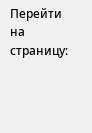Перейти на страницу: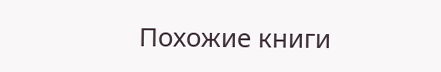Похожие книги